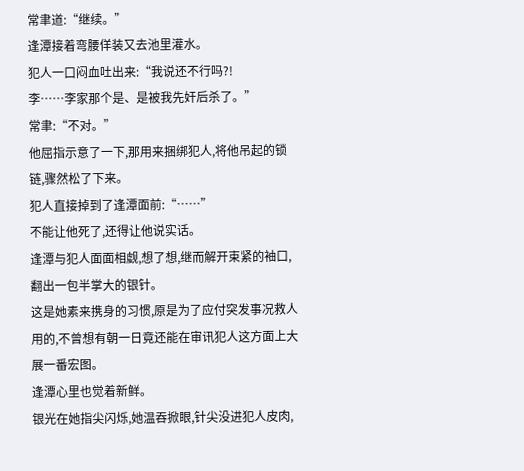常聿道:“继续。”
逢潭接着弯腰佯装又去池里灌水。
犯人一口闷血吐出来:“我说还不行吗?!
李……李家那个是、是被我先奸后杀了。”
常聿:“不对。”
他屈指示意了一下,那用来捆绑犯人,将他吊起的锁链,骤然松了下来。
犯人直接掉到了逢潭面前:“……”
不能让他死了,还得让他说实话。
逢潭与犯人面面相觑,想了想,继而解开束紧的袖口,翻出一包半掌大的银针。
这是她素来携身的习惯,原是为了应付突发事况救人用的,不曾想有朝一日竟还能在审讯犯人这方面上大展一番宏图。
逢潭心里也觉着新鲜。
银光在她指尖闪烁,她温吞掀眼,针尖没进犯人皮肉,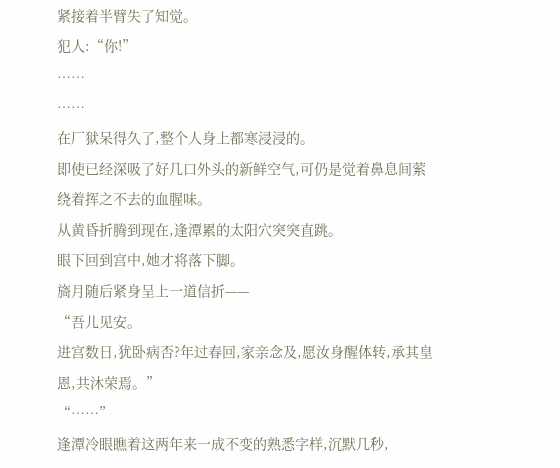紧接着半臂失了知觉。
犯人:“你!”
……
……
在厂狱呆得久了,整个人身上都寒浸浸的。
即使已经深吸了好几口外头的新鲜空气,可仍是觉着鼻息间萦绕着挥之不去的血腥味。
从黄昏折腾到现在,逢潭累的太阳穴突突直跳。
眼下回到宫中,她才将落下脚。
旖月随后紧身呈上一道信折——
“吾儿见安。
进宫数日,犹卧病否?年过春回,家亲念及,愿汝身醒体转,承其皇恩,共沐荣焉。”
“……”
逢潭冷眼瞧着这两年来一成不变的熟悉字样,沉默几秒,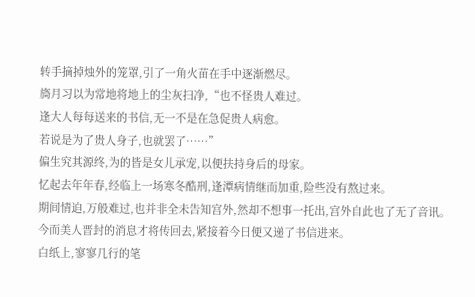转手摘掉烛外的笼罩,引了一角火苗在手中逐渐燃尽。
旖月习以为常地将地上的尘灰扫净,“也不怪贵人难过。
逢大人每每送来的书信,无一不是在急促贵人病愈。
若说是为了贵人身子,也就罢了……”
偏生究其源终,为的皆是女儿承宠,以便扶持身后的母家。
忆起去年年春,经临上一场寒冬酷刑,逢潭病情继而加重,险些没有熬过来。
期间情迫,万般难过,也并非全未告知宫外,然却不想事一托出,宫外自此也了无了音讯。
今而美人晋封的消息才将传回去,紧接着今日便又递了书信进来。
白纸上,寥寥几行的笔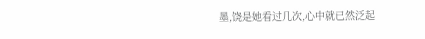墨,饶是她看过几次,心中就已然泛起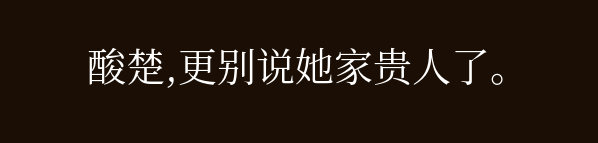酸楚,更别说她家贵人了。